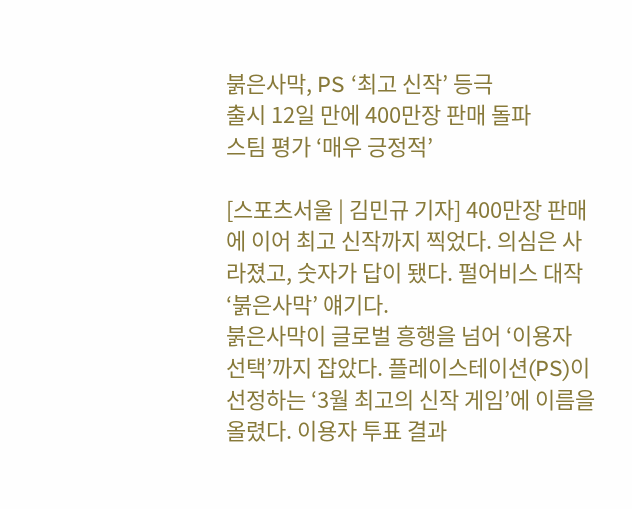붉은사막, PS ‘최고 신작’ 등극
출시 12일 만에 400만장 판매 돌파
스팀 평가 ‘매우 긍정적’

[스포츠서울 | 김민규 기자] 400만장 판매에 이어 최고 신작까지 찍었다. 의심은 사라졌고, 숫자가 답이 됐다. 펄어비스 대작 ‘붉은사막’ 얘기다.
붉은사막이 글로벌 흥행을 넘어 ‘이용자 선택’까지 잡았다. 플레이스테이션(PS)이 선정하는 ‘3월 최고의 신작 게임’에 이름을 올렸다. 이용자 투표 결과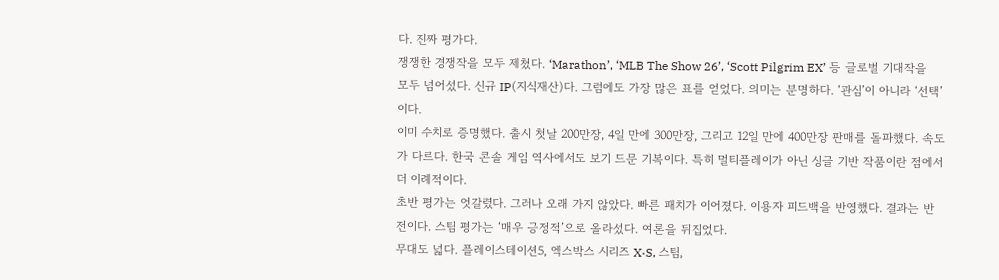다. 진짜 평가다.
쟁쟁한 경쟁작을 모두 제쳤다. ‘Marathon’, ‘MLB The Show 26’, ‘Scott Pilgrim EX’ 등 글로벌 기대작을 모두 넘어섰다. 신규 IP(지식재산)다. 그럼에도 가장 많은 표를 얻었다. 의미는 분명하다. ‘관심’이 아니라 ‘선택’이다.
이미 수치로 증명했다. 출시 첫날 200만장, 4일 만에 300만장, 그리고 12일 만에 400만장 판매를 돌파했다. 속도가 다르다. 한국 콘솔 게임 역사에서도 보기 드문 기복이다. 특히 멀티플레이가 아닌 싱글 기반 작품이란 점에서 더 이례적이다.
초반 평가는 엇갈렸다. 그러나 오래 가지 않았다. 빠른 패치가 이어졌다. 이용자 피드백을 반영했다. 결과는 반전이다. 스팀 평가는 ‘매우 긍정적’으로 올라섰다. 여론을 뒤집었다.
무대도 넓다. 플레이스테이션5, 엑스박스 시리즈 X·S, 스팀,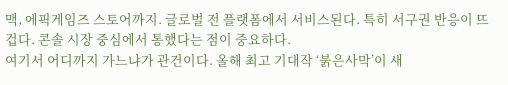맥, 에픽게임즈 스토어까지. 글로벌 전 플랫폼에서 서비스된다. 특히 서구권 반응이 뜨겁다. 콘솔 시장 중심에서 통했다는 점이 중요하다.
여기서 어디까지 가느냐가 관건이다. 올해 최고 기대작 ‘붉은사막’이 새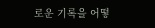로운 기록을 어떻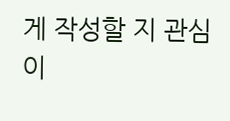게 작성할 지 관심이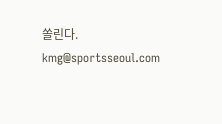쏠린다. kmg@sportsseoul.com